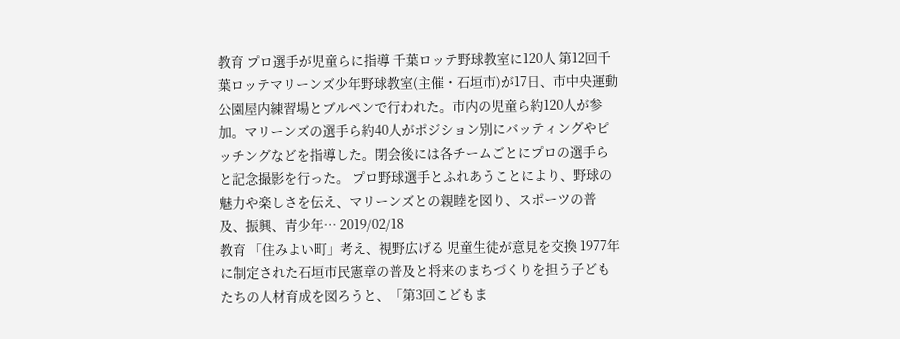教育 プロ選手が児童らに指導 千葉ロッテ野球教室に120人 第12回千葉ロッテマリーンズ少年野球教室(主催・石垣市)が17日、市中央運動公園屋内練習場とブルペンで行われた。市内の児童ら約120人が参加。マリーンズの選手ら約40人がポジション別にバッティングやピッチングなどを指導した。閉会後には各チームごとにプロの選手らと記念撮影を行った。 プロ野球選手とふれあうことにより、野球の魅力や楽しさを伝え、マリーンズとの親睦を図り、スポーツの普及、振興、青少年… 2019/02/18
教育 「住みよい町」考え、視野広げる 児童生徒が意見を交換 1977年に制定された石垣市民憲章の普及と将来のまちづくりを担う子どもたちの人材育成を図ろうと、「第3回こどもま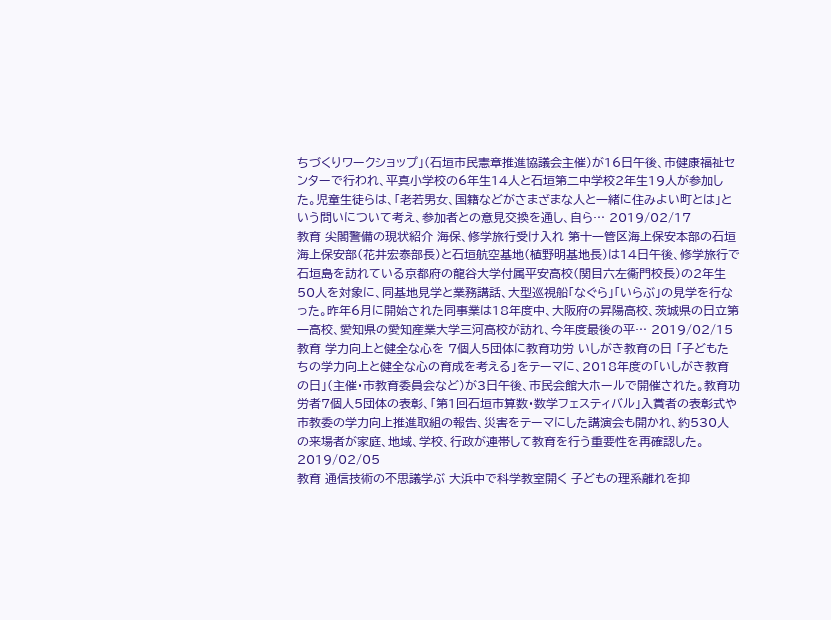ちづくりワークショップ」(石垣市民憲章推進協議会主催)が16日午後、市健康福祉センターで行われ、平真小学校の6年生14人と石垣第二中学校2年生19人が参加した。児童生徒らは、「老若男女、国籍などがさまざまな人と一緒に住みよい町とは」という問いについて考え、参加者との意見交換を通し、自ら… 2019/02/17
教育 尖閣警備の現状紹介 海保、修学旅行受け入れ 第十一管区海上保安本部の石垣海上保安部(花井宏泰部長)と石垣航空基地(植野明基地長)は14日午後、修学旅行で石垣島を訪れている京都府の龍谷大学付属平安高校(関目六左衞門校長)の2年生50人を対象に、同基地見学と業務講話、大型巡視船「なぐら」「いらぶ」の見学を行なった。昨年6月に開始された同事業は18年度中、大阪府の昇陽高校、茨城県の日立第一高校、愛知県の愛知産業大学三河高校が訪れ、今年度最後の平… 2019/02/15
教育 学力向上と健全な心を 7個人5団体に教育功労 いしがき教育の日 「子どもたちの学力向上と健全な心の育成を考える」をテーマに、2018年度の「いしがき教育の日」(主催・市教育委員会など)が3日午後、市民会館大ホールで開催された。教育功労者7個人5団体の表彰、「第1回石垣市算数・数学フェスティバル」入賞者の表彰式や市教委の学力向上推進取組の報告、災害をテーマにした講演会も開かれ、約530人の来場者が家庭、地域、学校、行政が連帯して教育を行う重要性を再確認した。 2019/02/05
教育 通信技術の不思議学ぶ 大浜中で科学教室開く 子どもの理系離れを抑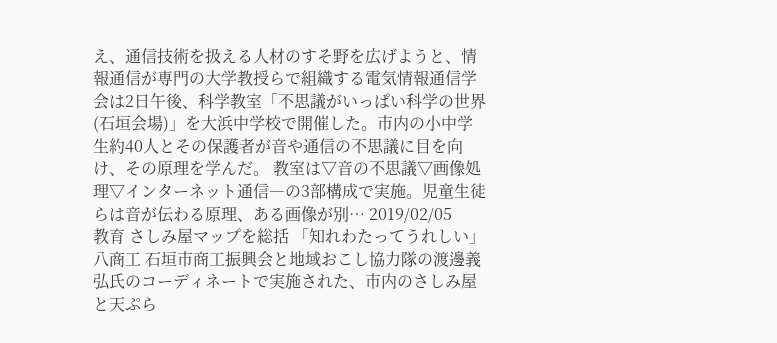え、通信技術を扱える人材のすそ野を広げようと、情報通信が専門の大学教授らで組織する電気情報通信学会は2日午後、科学教室「不思議がいっぱい科学の世界(石垣会場)」を大浜中学校で開催した。市内の小中学生約40人とその保護者が音や通信の不思議に目を向け、その原理を学んだ。 教室は▽音の不思議▽画像処理▽インターネット通信―の3部構成で実施。児童生徒らは音が伝わる原理、ある画像が別… 2019/02/05
教育 さしみ屋マップを総括 「知れわたってうれしい」 八商工 石垣市商工振興会と地域おこし協力隊の渡邊義弘氏のコーディネートで実施された、市内のさしみ屋と天ぷら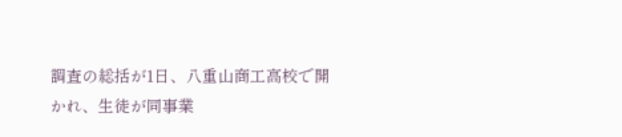調査の総括が1日、八重山商工高校で開かれ、生徒が同事業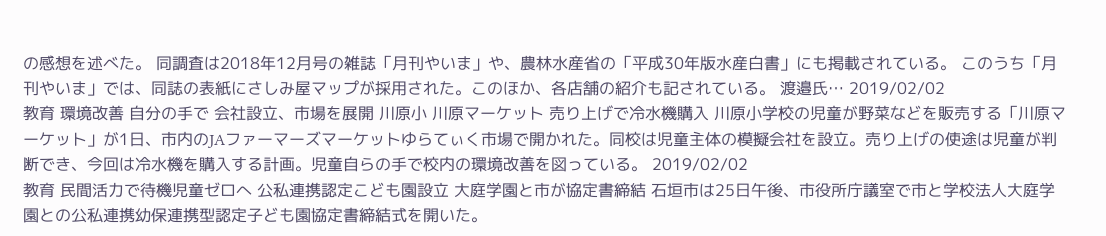の感想を述べた。 同調査は2018年12月号の雑誌「月刊やいま」や、農林水産省の「平成30年版水産白書」にも掲載されている。 このうち「月刊やいま」では、同誌の表紙にさしみ屋マップが採用された。このほか、各店舗の紹介も記されている。 渡邉氏… 2019/02/02
教育 環境改善 自分の手で 会社設立、市場を展開 川原小 川原マーケット 売り上げで冷水機購入 川原小学校の児童が野菜などを販売する「川原マーケット」が1日、市内のJAファーマーズマーケットゆらてぃく市場で開かれた。同校は児童主体の模擬会社を設立。売り上げの使途は児童が判断でき、今回は冷水機を購入する計画。児童自らの手で校内の環境改善を図っている。 2019/02/02
教育 民間活力で待機児童ゼロへ 公私連携認定こども園設立 大庭学園と市が協定書締結 石垣市は25日午後、市役所庁議室で市と学校法人大庭学園との公私連携幼保連携型認定子ども園協定書締結式を開いた。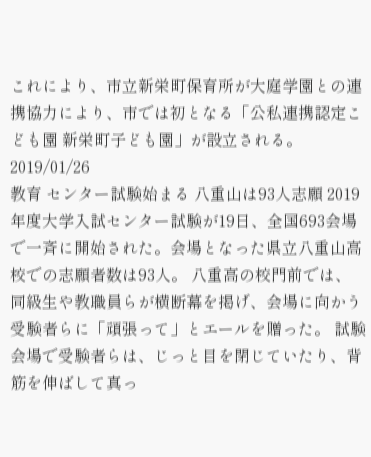これにより、市立新栄町保育所が大庭学園との連携協力により、市では初となる「公私連携認定こども園 新栄町子ども園」が設立される。 2019/01/26
教育 センター試験始まる 八重山は93人志願 2019年度大学入試センター試験が19日、全国693会場で一斉に開始された。会場となった県立八重山高校での志願者数は93人。 八重高の校門前では、同級生や教職員らが横断幕を掲げ、会場に向かう受験者らに「頑張って」とエールを贈った。 試験会場で受験者らは、じっと目を閉じていたり、背筋を伸ばして真っ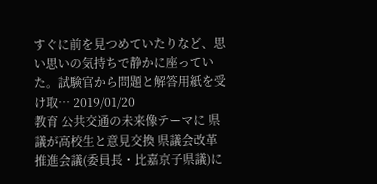すぐに前を見つめていたりなど、思い思いの気持ちで静かに座っていた。試験官から問題と解答用紙を受け取… 2019/01/20
教育 公共交通の未来像テーマに 県議が高校生と意見交換 県議会改革推進会議(委員長・比嘉京子県議)に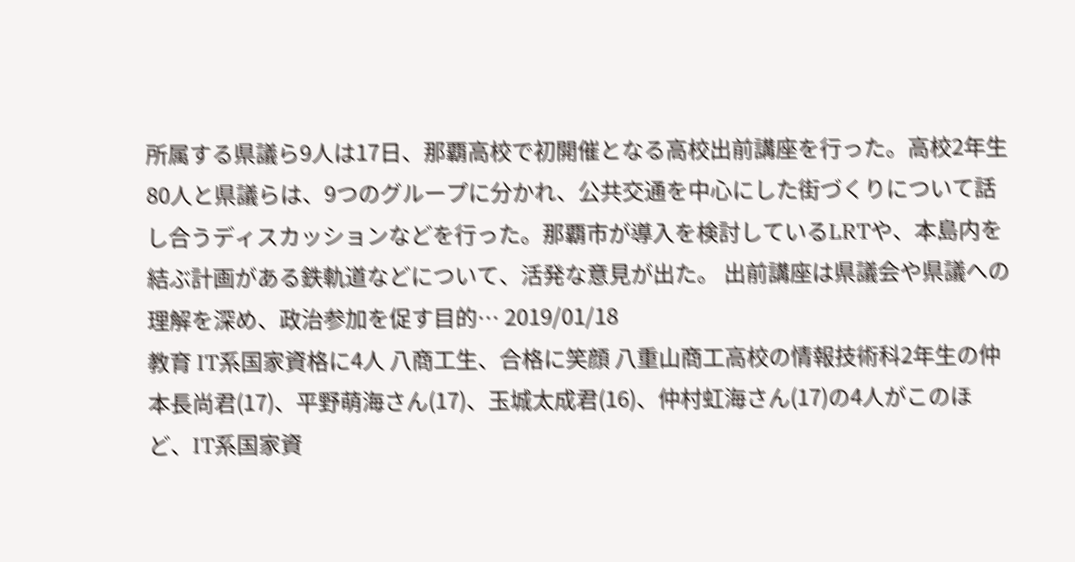所属する県議ら9人は17日、那覇高校で初開催となる高校出前講座を行った。高校2年生80人と県議らは、9つのグループに分かれ、公共交通を中心にした街づくりについて話し合うディスカッションなどを行った。那覇市が導入を検討しているLRTや、本島内を結ぶ計画がある鉄軌道などについて、活発な意見が出た。 出前講座は県議会や県議への理解を深め、政治参加を促す目的… 2019/01/18
教育 IT系国家資格に4人 八商工生、合格に笑顔 八重山商工高校の情報技術科2年生の仲本長尚君(17)、平野萌海さん(17)、玉城太成君(16)、仲村虹海さん(17)の4人がこのほど、IT系国家資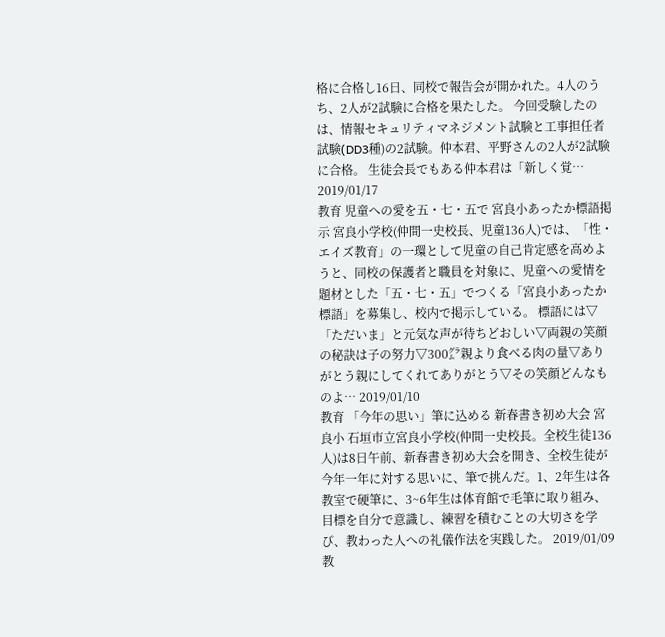格に合格し16日、同校で報告会が開かれた。4人のうち、2人が2試験に合格を果たした。 今回受験したのは、情報セキュリティマネジメント試験と工事担任者試験(DD3種)の2試験。仲本君、平野さんの2人が2試験に合格。 生徒会長でもある仲本君は「新しく覚… 2019/01/17
教育 児童への愛を五・七・五で 宮良小あったか標語掲示 宮良小学校(仲間一史校長、児童136人)では、「性・エイズ教育」の一環として児童の自己肯定感を高めようと、同校の保護者と職員を対象に、児童への愛情を題材とした「五・七・五」でつくる「宮良小あったか標語」を募集し、校内で掲示している。 標語には▽「ただいま」と元気な声が待ちどおしい▽両親の笑顔の秘訣は子の努力▽300㌘親より食べる肉の量▽ありがとう親にしてくれてありがとう▽その笑顔どんなものよ… 2019/01/10
教育 「今年の思い」筆に込める 新春書き初め大会 宮良小 石垣市立宮良小学校(仲間一史校長。全校生徒136人)は8日午前、新春書き初め大会を開き、全校生徒が今年一年に対する思いに、筆で挑んだ。1、2年生は各教室で硬筆に、3~6年生は体育館で毛筆に取り組み、目標を自分で意識し、練習を積むことの大切さを学び、教わった人への礼儀作法を実践した。 2019/01/09
教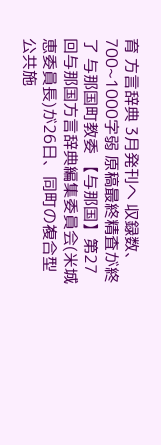育 方言辞典 3月発刊へ 収録数、700~1000字弱 原稿最終精査が終了 与那国町教委 【与那国】第27回与那国方言辞典編集委員会(米城恵委員長)が26日、同町の複合型公共施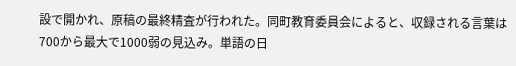設で開かれ、原稿の最終精査が行われた。同町教育委員会によると、収録される言葉は700から最大で1000弱の見込み。単語の日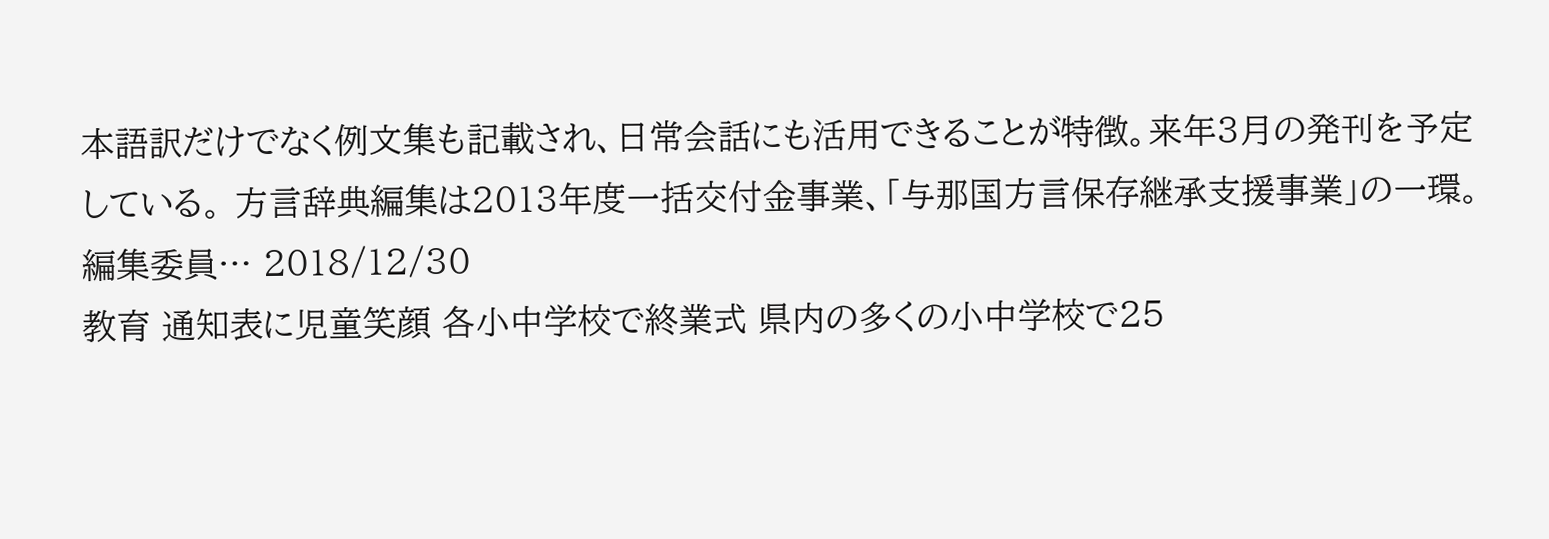本語訳だけでなく例文集も記載され、日常会話にも活用できることが特徴。来年3月の発刊を予定している。 方言辞典編集は2013年度一括交付金事業、「与那国方言保存継承支援事業」の一環。編集委員… 2018/12/30
教育 通知表に児童笑顔 各小中学校で終業式 県内の多くの小中学校で25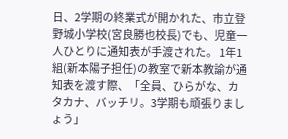日、2学期の終業式が開かれた、市立登野城小学校(宮良勝也校長)でも、児童一人ひとりに通知表が手渡された。 1年1組(新本陽子担任)の教室で新本教諭が通知表を渡す際、「全員、ひらがな、カタカナ、バッチリ。3学期も頑張りましょう」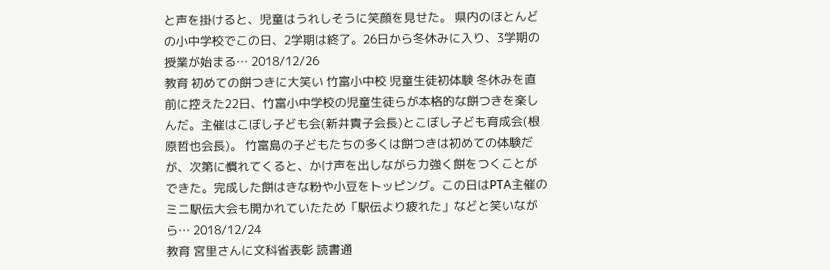と声を掛けると、児童はうれしそうに笑顔を見せた。 県内のほとんどの小中学校でこの日、2学期は終了。26日から冬休みに入り、3学期の授業が始まる… 2018/12/26
教育 初めての餅つきに大笑い 竹富小中校 児童生徒初体験 冬休みを直前に控えた22日、竹富小中学校の児童生徒らが本格的な餅つきを楽しんだ。主催はこぼし子ども会(新井貴子会長)とこぼし子ども育成会(根原哲也会長)。 竹富島の子どもたちの多くは餅つきは初めての体験だが、次第に慣れてくると、かけ声を出しながら力強く餅をつくことができた。完成した餅はきな粉や小豆をトッピング。この日はPTA主催のミニ駅伝大会も開かれていたため「駅伝より疲れた」などと笑いながら… 2018/12/24
教育 宮里さんに文科省表彰 読書通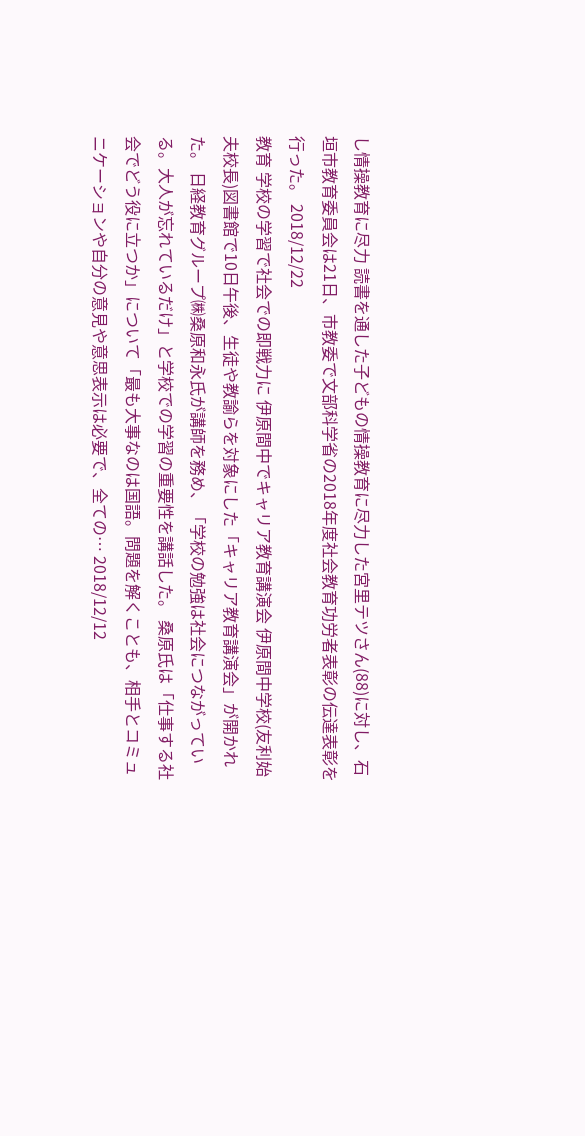し情操教育に尽力 読書を通した子どもの情操教育に尽力した宮里テツさん(88)に対し、石垣市教育委員会は21日、市教委で文部科学省の2018年度社会教育功労者表彰の伝達表彰を行った。 2018/12/22
教育 学校の学習で社会での即戦力に 伊原間中でキャリア教育講演会 伊原間中学校(友利始夫校長)図書館で10日午後、生徒や教諭らを対象にした「キャリア教育講演会」が開かれた。 日経教育グループ㈱桑原和永氏が講師を務め、「学校の勉強は社会につながっている。大人が忘れているだけ」と学校での学習の重要性を講話した。 桑原氏は「仕事する社会でどう役に立つか」について「最も大事なのは国語。問題を解くことも、相手とコミュニケーションや自分の意見や意思表示は必要で、全ての… 2018/12/12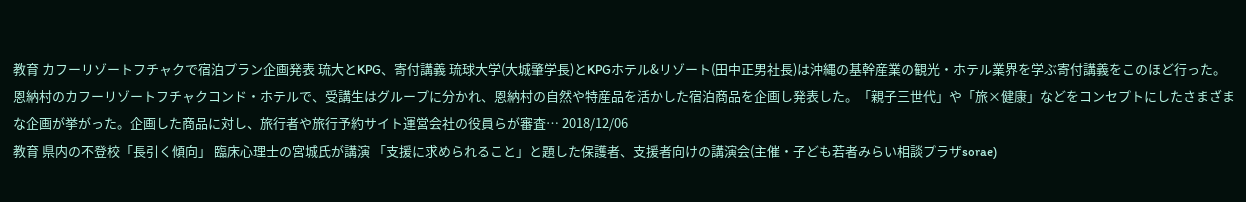教育 カフーリゾートフチャクで宿泊プラン企画発表 琉大とKPG、寄付講義 琉球大学(大城肇学長)とKPGホテル&リゾート(田中正男社長)は沖縄の基幹産業の観光・ホテル業界を学ぶ寄付講義をこのほど行った。恩納村のカフーリゾートフチャクコンド・ホテルで、受講生はグループに分かれ、恩納村の自然や特産品を活かした宿泊商品を企画し発表した。「親子三世代」や「旅×健康」などをコンセプトにしたさまざまな企画が挙がった。企画した商品に対し、旅行者や旅行予約サイト運営会社の役員らが審査… 2018/12/06
教育 県内の不登校「長引く傾向」 臨床心理士の宮城氏が講演 「支援に求められること」と題した保護者、支援者向けの講演会(主催・子ども若者みらい相談プラザsorae)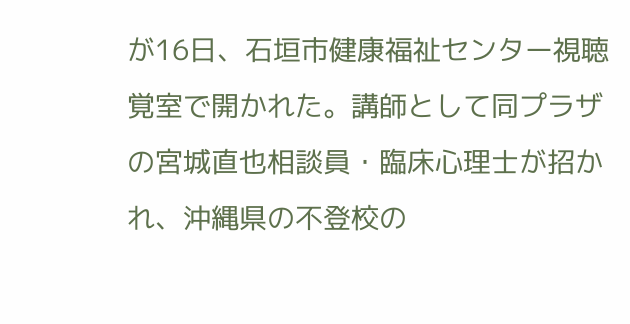が16日、石垣市健康福祉センター視聴覚室で開かれた。講師として同プラザの宮城直也相談員・臨床心理士が招かれ、沖縄県の不登校の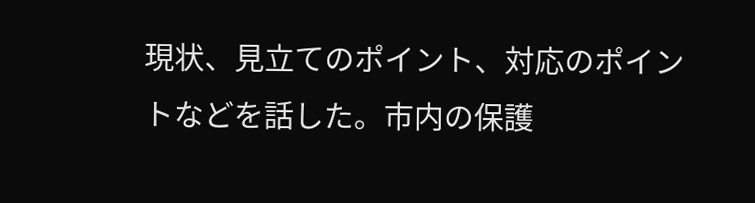現状、見立てのポイント、対応のポイントなどを話した。市内の保護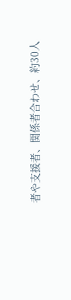者や支援者、関係者合わせ、約30人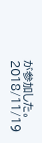が参加した。 2018/11/19